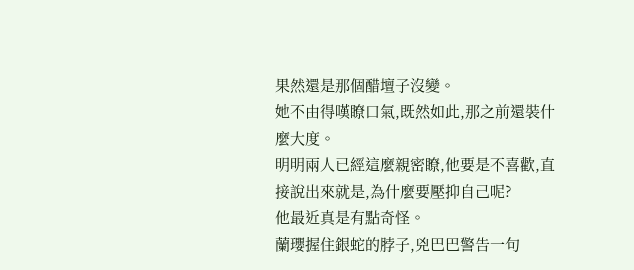果然還是那個醋壇子沒變。
她不由得嘆瞭口氣,既然如此,那之前還裝什麼大度。
明明兩人已經這麼親密瞭,他要是不喜歡,直接說出來就是,為什麼要壓抑自己呢?
他最近真是有點奇怪。
蘭瓔握住銀蛇的脖子,兇巴巴警告一句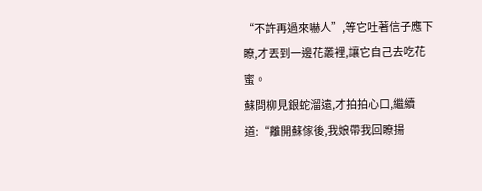“不許再過來嚇人”,等它吐著信子應下瞭,才丟到一邊花叢裡,讓它自己去吃花蜜。
蘇問柳見銀蛇溜遠,才拍拍心口,繼續道:“離開蘇傢後,我娘帶我回瞭揚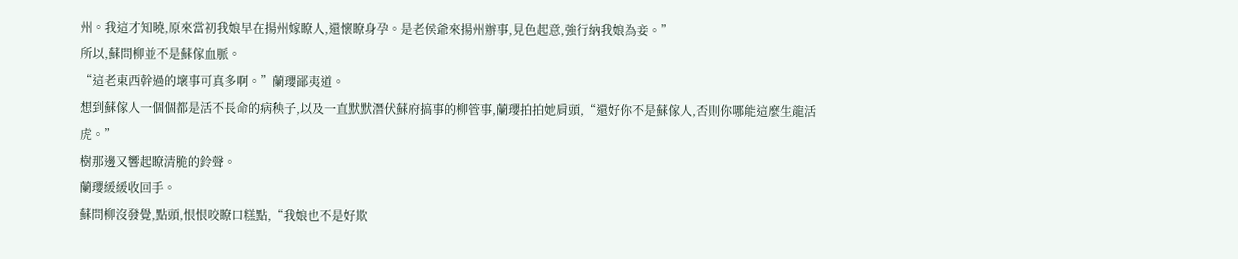州。我這才知曉,原來當初我娘早在揚州嫁瞭人,還懷瞭身孕。是老侯爺來揚州辦事,見色起意,強行納我娘為妾。”
所以,蘇問柳並不是蘇傢血脈。
“這老東西幹過的壞事可真多啊。”蘭瓔鄙夷道。
想到蘇傢人一個個都是活不長命的病秧子,以及一直默默潛伏蘇府搞事的柳管事,蘭瓔拍拍她肩頭,“還好你不是蘇傢人,否則你哪能這麼生龍活虎。”
樹那邊又響起瞭清脆的鈴聲。
蘭瓔緩緩收回手。
蘇問柳沒發覺,點頭,恨恨咬瞭口糕點,“我娘也不是好欺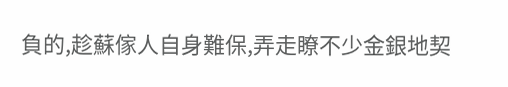負的,趁蘇傢人自身難保,弄走瞭不少金銀地契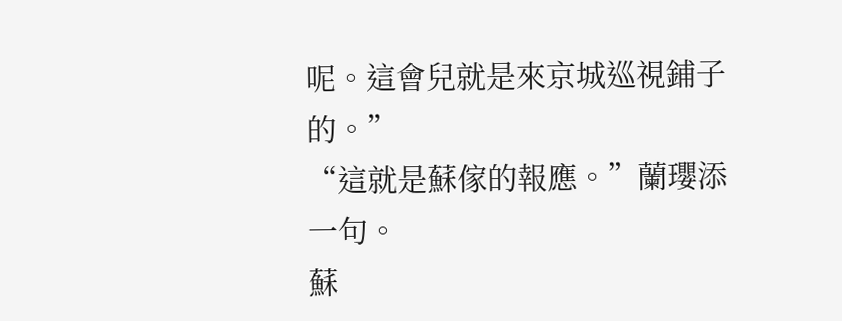呢。這會兒就是來京城巡視鋪子的。”
“這就是蘇傢的報應。”蘭瓔添一句。
蘇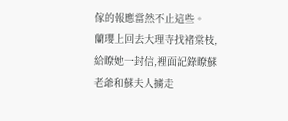傢的報應當然不止這些。
蘭瓔上回去大理寺找褚棠枝,給瞭她一封信,裡面記錄瞭蘇老爺和蘇夫人擄走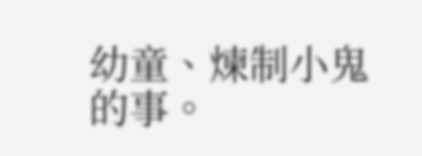幼童、煉制小鬼的事。